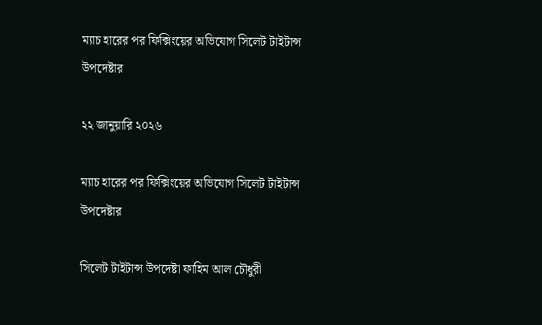ম্যাচ হারের পর ফিক্সিংয়ের অভিযোগ সিলেট টাইটান্স উপদেষ্টার

২২ জানুয়ারি ২০২৬

ম্যাচ হারের পর ফিক্সিংয়ের অভিযোগ সিলেট টাইটান্স উপদেষ্টার

সিলেট টাইটান্স উপদেষ্টা ফাহিম আল চৌধুরী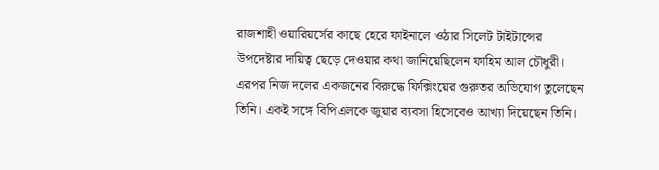রাজশাহী ওয়ারিয়র্সের কাছে হেরে ফাইনালে ওঠার সিলেট টাইটান্সের উপদেষ্টার দায়িত্ব ছেড়ে দেওয়ার কথা জানিয়েছিলেন ফাহিম আল চৌধুরী। এরপর নিজ দলের একজনের বিরুদ্ধে ফিক্সিংয়ের গুরুতর অভিযোগ তুলেছেন তিনি। একই সঙ্গে বিপিএলকে জুয়ার ব্যবসা হিসেবেও আখ্যা দিয়েছেন তিনি।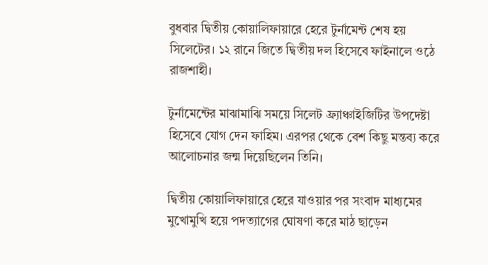বুধবার দ্বিতীয় কোয়ালিফায়ারে হেরে টুর্নামেন্ট শেষ হয় সিলেটের। ১২ রানে জিতে দ্বিতীয় দল হিসেবে ফাইনালে ওঠে রাজশাহী।

টুর্নামেন্টের মাঝামাঝি সময়ে সিলেট ফ্র্যাঞ্চাইজিটির উপদেষ্টা হিসেবে যোগ দেন ফাহিম। এরপর থেকে বেশ কিছু মন্তব্য করে আলোচনার জন্ম দিয়েছিলেন তিনি।

দ্বিতীয় কোয়ালিফায়ারে হেরে যাওয়ার পর সংবাদ মাধ্যমের মুখোমুখি হয়ে পদত্যাগের ঘোষণা করে মাঠ ছাড়েন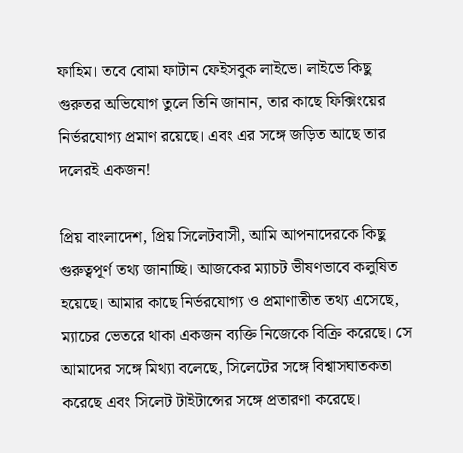ফাহিম। তবে বোমা ফাটান ফেইসবুক লাইভে। লাইভে কিছু গুরুতর অভিযোগ তুলে তিনি জানান, তার কাছে ফিক্সিংয়ের নির্ভরযোগ্য প্রমাণ রয়েছে। এবং এর সঙ্গে জড়িত আছে তার দলেরই একজন!

প্রিয় বাংলাদেশ, প্রিয় সিলেটবাসী, আমি আপনাদেরকে কিছু গুরুত্বপূর্ণ তথ্য জানাচ্ছি। আজকের ম্যাচট ভীষণভাবে কলুষিত হয়েছে। আমার কাছে নির্ভরযোগ্য ও প্রমাণাতীত তথ্য এসেছে, ম্যাচের ভেতরে থাকা একজন ব্যক্তি নিজেকে বিক্রি করেছে। সে আমাদের সঙ্গে মিথ্যা বলেছে, সিলেটের সঙ্গে বিশ্বাসঘাতকতা করেছে এবং সিলেট টাইটান্সের সঙ্গে প্রতারণা করেছে।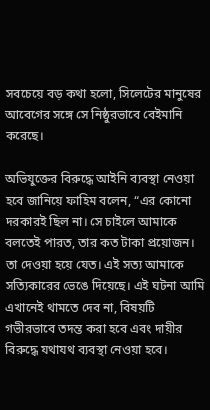সবচেয়ে বড় কথা হলো, সিলেটের মানুষের আবেগের সঙ্গে সে নিষ্ঠুরভাবে বেইমানি করেছে।

অভিযুক্তের বিরুদ্ধে আইনি ব্যবস্থা নেওয়া হবে জানিয়ে ফাহিম বলেন, “এর কোনো দরকারই ছিল না। সে চাইলে আমাকে বলতেই পারত, তার কত টাকা প্রয়োজন। তা দেওয়া হয়ে যেত। এই সত্য আমাকে সত্যিকারের ভেঙে দিয়েছে। এই ঘটনা আমি এখানেই থামতে দেব না, বিষয়টি গভীরভাবে তদন্ত করা হবে এবং দায়ীর বিরুদ্ধে যথাযথ ব্যবস্থা নেওয়া হবে।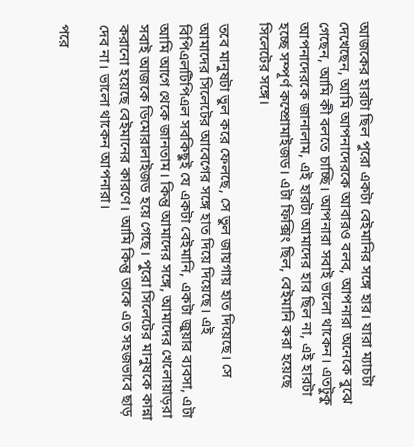আজকের হারটা ছিল পুরো একটা বেইমানির সঙ্গে হার। যারা ম্যাচটা দেখেছেন, আমি আপনাদেরকে আবারও বলব, আপনারা অনেকে বুঝে গেছেন, আমি কী বলতে চাচ্ছি। আপনারা সবাই ভালো থাকেন। এতটুকু আপনাদেরকে জানালাম, এই হারটা আমাদের হার ছিল না, এই হারটা হচ্ছে সম্পূর্ণ কম্প্রোমাইজড। এটা ফিক্সিং ছিল, বেইমানি করা হয়েছে সিলেটের সঙ্গে।

তবে মানুষটা ভুল করে ফেলছে, সে ভুল জায়গায় হাত দিয়েছে। সে আমাদের সিলেটের আবেগের সঙ্গে হাত দিয়ে দিয়েছে। এই বিপিএলটিপিএল সবকিছুই যে একটা বেইমানি, একটা জুয়ার ব্যবসা, এটা আমি আগে থেকে জানতাম। কিন্তু আমাদের সঙ্গে, আমাদের খেলোয়াড়রা সবাই আজকে ডিমোরালাইজড হয়ে গেছে। পুরো সিলেটের মানুষকে কান্না করানো হয়েছে বেইমানের কারণে। আমি কিন্তু তাকে এত সহজভাবে ছাড় দেব না। ভালো থাকেন আপনারা।

পরে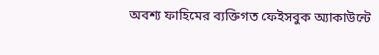অবশ্য ফাহিমের ব্যক্তিগত ফেইসবুক অ্যাকাউন্টে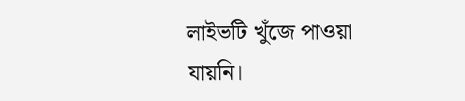লাইভটি খুঁজে পাওয়া যায়নি।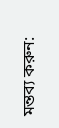মন্তব্য করুন: